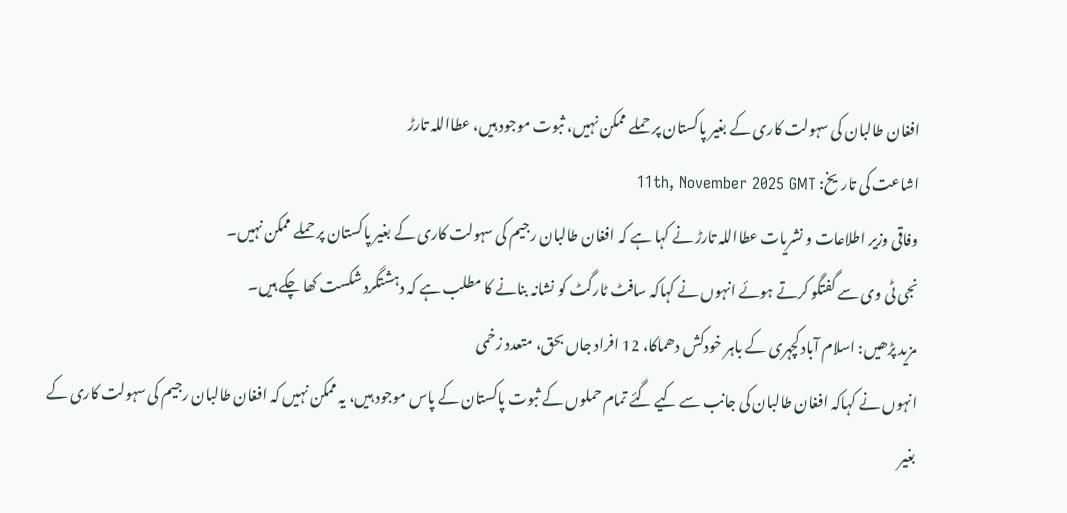افغان طالبان کی سہولت کاری کے بغیر پاکستان پر حملے ممکن نہیں، ثبوت موجود ہیں، عطااللہ تارڑ
اشاعت کی تاریخ: 11th, November 2025 GMT
وفاقی وزیر اطلاعات و نشریات عطااللہ تارڑ نے کہا ہے کہ افغان طالبان رجیم کی سہولت کاری کے بغیر پاکستان پر حملے ممکن نہیں۔
نجی ٹی وی سے گفتگو کرتے ہوئے انہوں نے کہاکہ سافٹ ٹارگٹ کو نشانہ بنانے کا مطلب ہے کہ دہشتگرد شکست کھا چکے ہیں۔
مزید پڑھیں: اسلام آباد کچہری کے باہر خودکش دھماکا، 12 افراد جاں بحق، متعدد زخمی
انہوں نے کہاکہ افغان طالبان کی جانب سے کیے گئے تمام حملوں کے ثبوت پاکستان کے پاس موجود ہیں، یہ ممکن نہیں کہ افغان طالبان رجیم کی سہولت کاری کے بغیر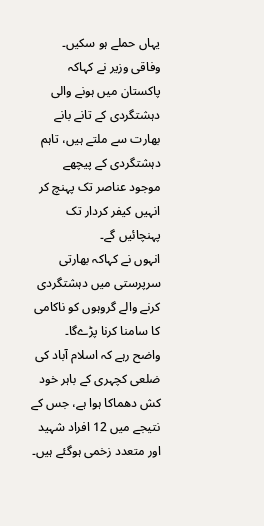یہاں حملے ہو سکیں۔
وفاقی وزیر نے کہاکہ پاکستان میں ہونے والی دہشتگردی کے تانے بانے بھارت سے ملتے ہیں، تاہم دہشتگردی کے پیچھے موجود عناصر تک پہنچ کر انہیں کیفر کردار تک پہنچائیں گے۔
انہوں نے کہاکہ بھارتی سرپرستی میں دہشتگردی کرنے والے گروہوں کو ناکامی کا سامنا کرنا پڑےگا۔
واضح رہے کہ اسلام آباد کی ضلعی کچہری کے باہر خود کش دھماکا ہوا ہے، جس کے نتیجے میں 12 افراد شہید اور متعدد زخمی ہوگئے ہیں۔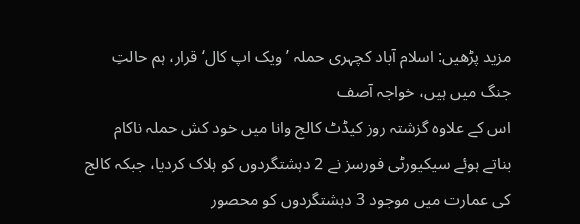مزید پڑھیں: اسلام آباد کچہری حملہ ’ویک اپ کال‘ قرار، ہم حالتِ جنگ میں ہیں، خواجہ آصف
اس کے علاوہ گزشتہ روز کیڈٹ کالج وانا میں خود کش حملہ ناکام بناتے ہوئے سیکیورٹی فورسز نے 2 دہشتگردوں کو ہلاک کردیا، جبکہ کالج کی عمارت میں موجود 3 دہشتگردوں کو محصور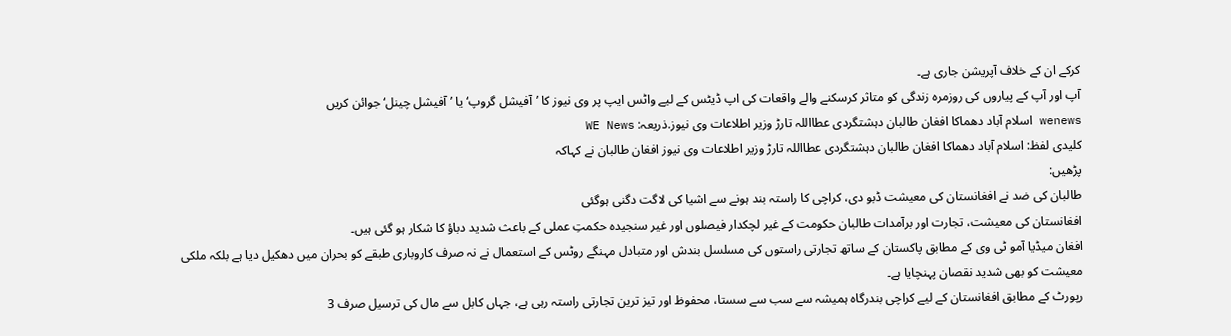کرکے ان کے خلاف آپریشن جاری ہے۔
آپ اور آپ کے پیاروں کی روزمرہ زندگی کو متاثر کرسکنے والے واقعات کی اپ ڈیٹس کے لیے واٹس ایپ پر وی نیوز کا ’آفیشل گروپ‘ یا ’آفیشل چینل‘ جوائن کریں
wenews اسلام آباد دھماکا افغان طالبان دہشتگردی عطااللہ تارڑ وزیر اطلاعات وی نیوز.ذریعہ: WE News
کلیدی لفظ: اسلام آباد دھماکا افغان طالبان دہشتگردی عطااللہ تارڑ وزیر اطلاعات وی نیوز افغان طالبان نے کہاکہ
پڑھیں:
طالبان کی ضد نے افغانستان کی معیشت ڈبو دی، کراچی کا راستہ بند ہونے سے اشیا کی لاگت دگنی ہوگئی
افغانستان کی معیشت، تجارت اور برآمدات طالبان حکومت کے غیر لچکدار فیصلوں اور غیر سنجیدہ حکمتِ عملی کے باعث شدید دباؤ کا شکار ہو گئی ہیں۔
افغان میڈیا آمو ٹی وی کے مطابق پاکستان کے ساتھ تجارتی راستوں کی مسلسل بندش اور متبادل مہنگے روٹس کے استعمال نے نہ صرف کاروباری طبقے کو بحران میں دھکیل دیا ہے بلکہ ملکی معیشت کو بھی شدید نقصان پہنچایا ہے۔
رپورٹ کے مطابق افغانستان کے لیے کراچی بندرگاہ ہمیشہ سے سب سے سستا، محفوظ اور تیز ترین تجارتی راستہ رہی ہے، جہاں کابل سے مال کی ترسیل صرف 3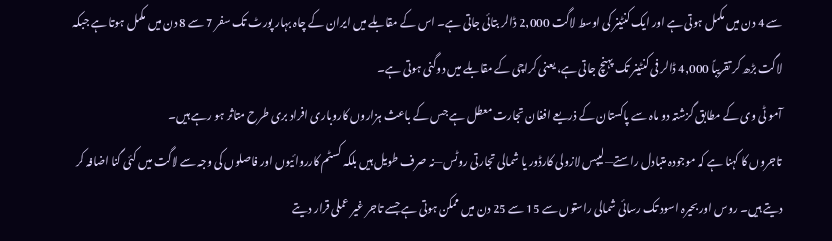سے 4 دن میں مکمل ہوتی ہے اور ایک کنٹینر کی اوسط لاگت 2,000 ڈالر بتائی جاتی ہے۔ اس کے مقابلے میں ایران کے چاہ بہار پورٹ تک سفر 7 سے 8 دن میں مکمل ہوتا ہے جبکہ لاگت بڑھ کر تقریباً 4,000 ڈالر فی کنٹینر تک پہنچ جاتی ہے، یعنی کراچی کے مقابلے میں دوگنی ہوتی ہے۔
آمو ٹی وی کے مطابق گزشتہ دو ماہ سے پاکستان کے ذریعے افغان تجارت معطل ہے جس کے باعث ہزاروں کاروباری افراد بری طرح متاثر ہو رہے ہیں۔
تاجروں کا کہنا ہے کہ موجودہ متبادل راستے—لیپس لازولی کارڈور یا شمالی تجارتی روٹس—نہ صرف طویل ہیں بلکہ کسٹم کارروائیوں اور فاصلوں کی وجہ سے لاگت میں کئی گنا اضافہ کر دیتے ہیں۔ روس اور بحیرہ اسود تک رسائی شمالی راستوں سے 15 سے 25 دن میں ممکن ہوتی ہے جسے تاجر غیر عملی قرار دیتے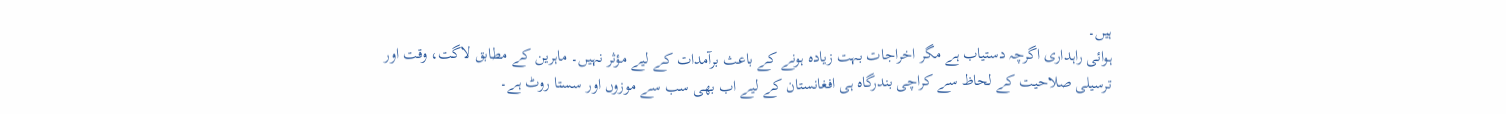ہیں۔
ہوائی راہداری اگرچہ دستیاب ہے مگر اخراجات بہت زیادہ ہونے کے باعث برآمدات کے لیے مؤثر نہیں۔ ماہرین کے مطابق لاگت، وقت اور ترسیلی صلاحیت کے لحاظ سے کراچی بندرگاہ ہی افغانستان کے لیے اب بھی سب سے موزوں اور سستا روٹ ہے۔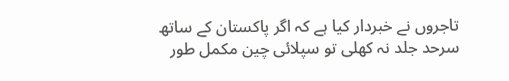تاجروں نے خبردار کیا ہے کہ اگر پاکستان کے ساتھ سرحد جلد نہ کھلی تو سپلائی چین مکمل طور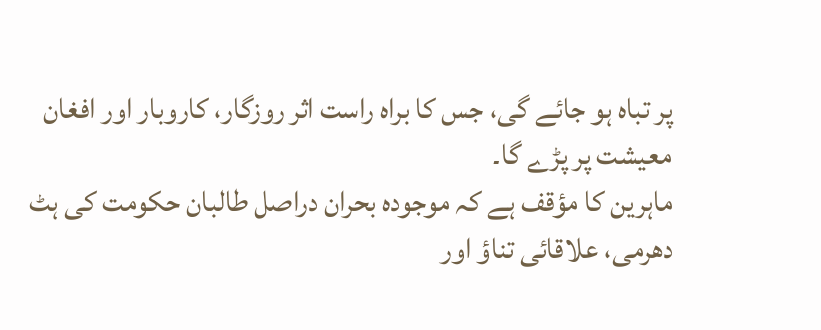پر تباہ ہو جائے گی، جس کا براہ راست اثر روزگار، کاروبار اور افغان معیشت پر پڑے گا۔
ماہرین کا مؤقف ہے کہ موجودہ بحران دراصل طالبان حکومت کی ہٹ دھرمی، علاقائی تناؤ اور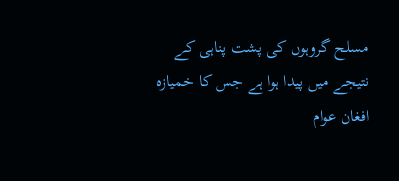مسلح گروہوں کی پشت پناہی کے نتیجے میں پیدا ہوا ہے جس کا خمیازہ افغان عوام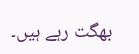بھگت رہے ہیں۔